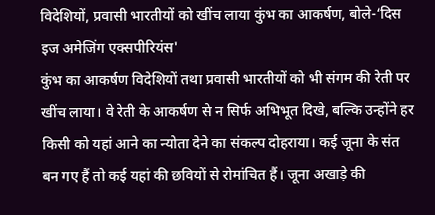विदेशियों, प्रवासी भारतीयों को खींच लाया कुंभ का आकर्षण, बोले-‘दिस इज अमेजिंग एक्सपीरियंस'
कुंभ का आकर्षण विदेशियों तथा प्रवासी भारतीयों को भी संगम की रेती पर खींच लाया। वे रेती के आकर्षण से न सिर्फ अभिभूत दिखे, बल्कि उन्होंने हर किसी को यहां आने का न्योता देने का संकल्प दोहराया। कई जूना के संत बन गए हैं तो कई यहां की छवियों से रोमांचित हैं। जूना अखाड़े की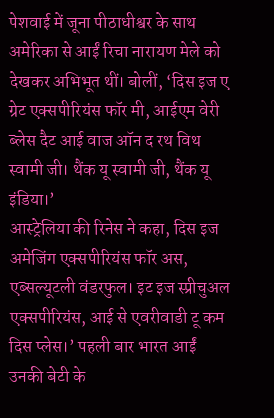पेशवाई में जूना पीठाधीश्वर के साथ अमेरिका से आईं रिचा नारायण मेले को देखकर अभिभूत थीं। बोलीं, ‘दिस इज ए ग्रेट एक्सपीरियंस फॉर मी, आईएम वेरी ब्लेस दैट आई वाज ऑन द रथ विथ स्वामी जी। थैंक यू स्वामी जी, थैंक यू इंडिया।’
आस्ट्रेलिया की रिनेस ने कहा, दिस इज अमेजिंग एक्सपीरियंस फॉर अस, एब्सल्यूटली वंडरफुल। इट इज स्प्रीचुअल एक्सपीरियंस, आई से एवरीवाडी टू कम दिस प्लेस।’ पहली बार भारत आईं उनकी बेटी के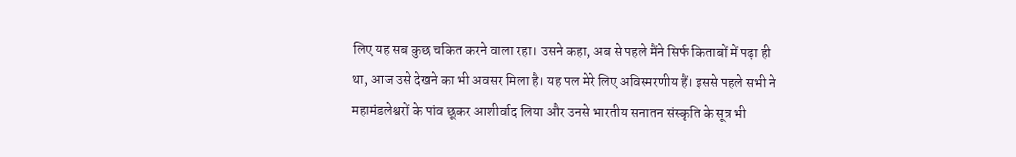लिए यह सब कुछ चकित करने वाला रहा। उसने कहा, अब से पहले मैंने सिर्फ किताबों में पढ़ा ही था, आज उसे देखने का भी अवसर मिला है। यह पल मेरे लिए अविस्मरणीय हैं। इससे पहले सभी ने महामंडलेश्वरों के पांव छूकर आशीर्वाद लिया और उनसे भारतीय सनातन संस्कृति के सूत्र भी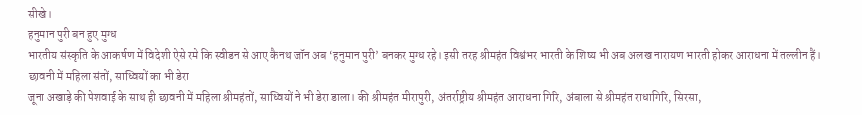सीखे।
हनुमान पुरी बन हुए मुग्ध
भारतीय संस्कृति के आकर्षण में विदेशी ऐसे रमे कि स्वीडन से आए कैनथ जॉन अब ‘हनुमान पुरी’ बनकर मुग्ध रहे। इसी तरह श्रीमहंत विश्वंभर भारती के शिष्य भी अब अलख नारायण भारती होकर आराधना में तल्लीन हैं।
छावनी में महिला संतों, साध्वियों का भी डेरा
जूना अखाड़े की पेशवाई के साथ ही छावनी में महिला श्रीमहंतों, साध्वियों ने भी डेरा डाला। की श्रीमहंत मीरापुरी, अंतर्राष्ट्रीय श्रीमहंत आराधना गिरि, अंबाला से श्रीमहंत राधागिरि, सिरसा,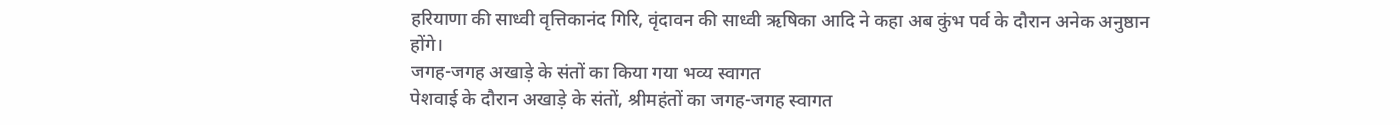हरियाणा की साध्वी वृत्तिकानंद गिरि, वृंदावन की साध्वी ऋषिका आदि ने कहा अब कुंभ पर्व के दौरान अनेक अनुष्ठान होंगे।
जगह-जगह अखाड़े के संतों का किया गया भव्य स्वागत
पेशवाई के दौरान अखाड़े के संतों, श्रीमहंतों का जगह-जगह स्वागत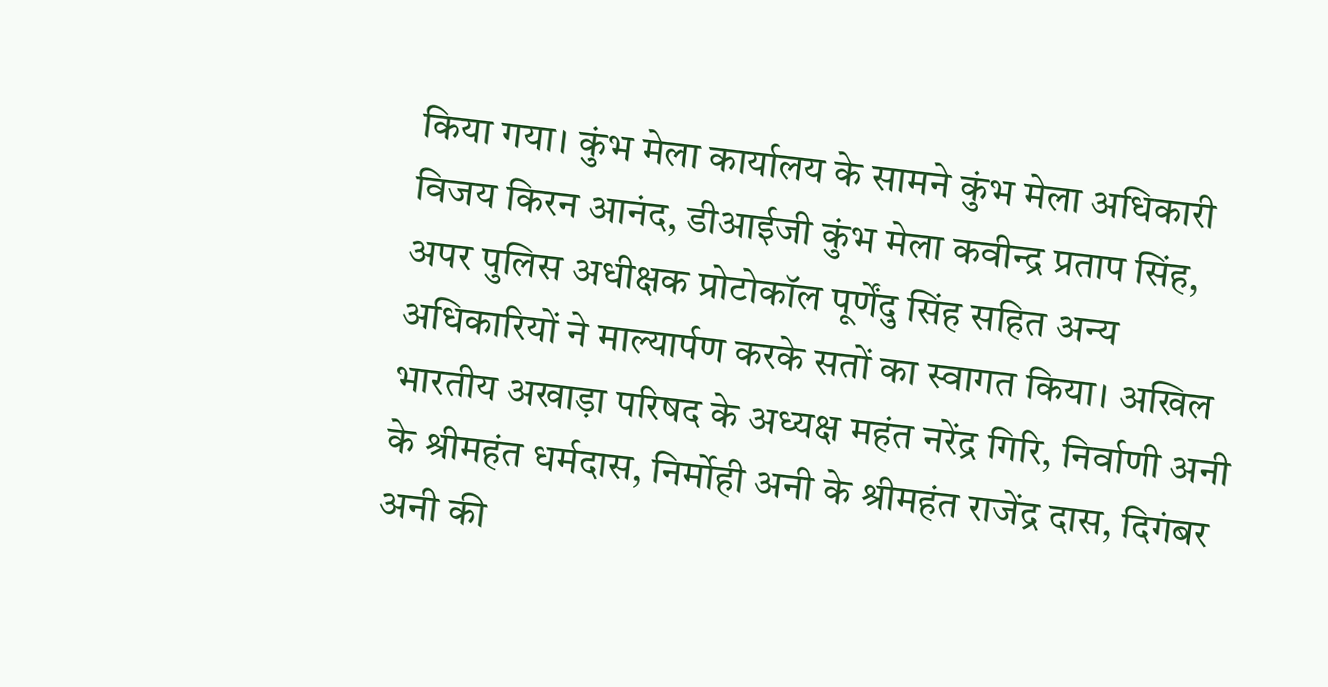किया गया। कुंभ मेला कार्यालय के सामने कुंभ मेला अधिकारी विजय किरन आनंद, डीआईजी कुंभ मेला कवीन्द्र प्रताप सिंह, अपर पुलिस अधीक्षक प्रोटोकॉल पूर्णेंदु सिंह सहित अन्य अधिकारियों ने माल्यार्पण करके सतों का स्वागत किया। अखिल भारतीय अखाड़ा परिषद के अध्यक्ष महंत नरेंद्र गिरि, निर्वाणी अनी के श्रीमहंत धर्मदास, निर्मोही अनी के श्रीमहंत राजेंद्र दास, दिगंबर अनी की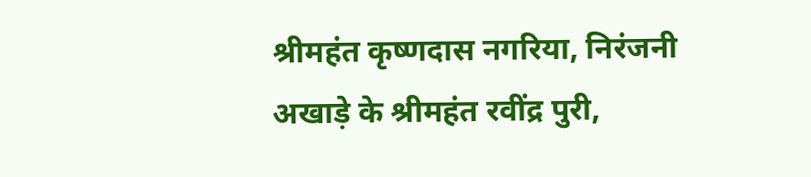श्रीमहंत कृष्णदास नगरिया, निरंजनी अखाड़े के श्रीमहंत रवींद्र पुरी,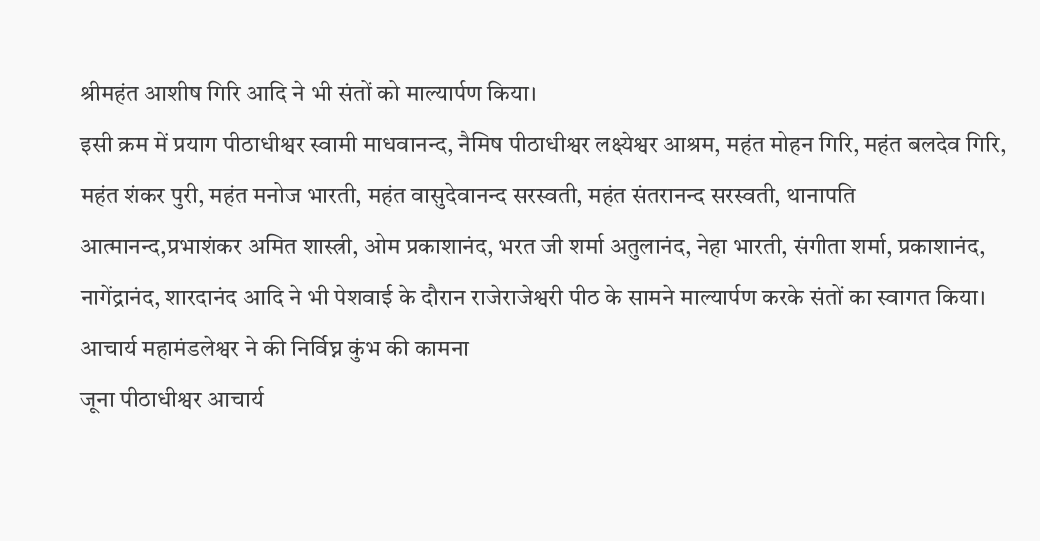श्रीमहंत आशीष गिरि आदि ने भी संतों को माल्यार्पण किया।
इसी क्रम में प्रयाग पीठाधीश्वर स्वामी माधवानन्द, नैमिष पीठाधीश्वर लक्ष्येश्वर आश्रम, महंत मोहन गिरि, महंत बलदेव गिरि, महंत शंकर पुरी, महंत मनोज भारती, महंत वासुदेवानन्द सरस्वती, महंत संतरानन्द सरस्वती, थानापति आत्मानन्द,प्रभाशंकर अमित शास्त्री, ओम प्रकाशानंद, भरत जी शर्मा अतुलानंद, नेहा भारती, संगीता शर्मा, प्रकाशानंद, नागेंद्रानंद, शारदानंद आदि ने भी पेशवाई के दौरान राजेराजेश्वरी पीठ के सामने माल्यार्पण करके संतों का स्वागत किया।
आचार्य महामंडलेश्वर ने की निर्विघ्न कुंभ की कामना
जूना पीठाधीश्वर आचार्य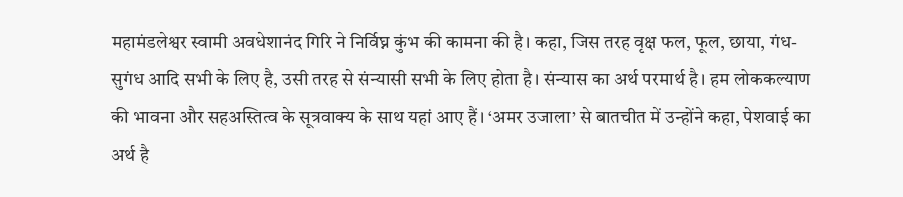महामंडलेश्वर स्वामी अवधेशानंद गिरि ने निर्विघ्न कुंभ की कामना की है। कहा, जिस तरह वृक्ष फल, फूल, छाया, गंध-सुगंध आदि सभी के लिए है, उसी तरह से संन्यासी सभी के लिए होता है। संन्यास का अर्थ परमार्थ है। हम लोककल्याण की भावना और सहअस्तित्व के सूत्रवाक्य के साथ यहां आए हैं। ‘अमर उजाला’ से बातचीत में उन्होंने कहा, पेशवाई का अर्थ है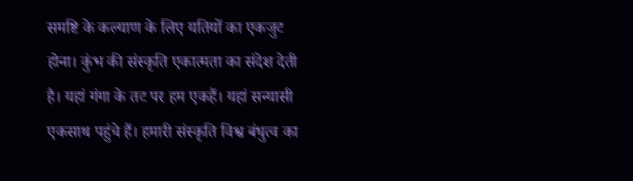समष्टि के कल्याण के लिए यतियों का एकजुट होना। कुंभ की संस्कृति एकात्मता का संदेश देती है। यहां गंगा के तट पर हम एकहैं। यहां सन्यासी एकसाथ पहुंचे हैं। हमारी संस्कृति विश्व बंधुत्व का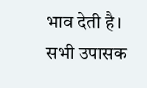भाव देती है। सभी उपासक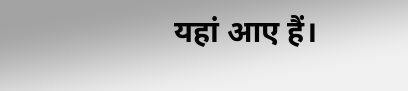यहां आए हैं।